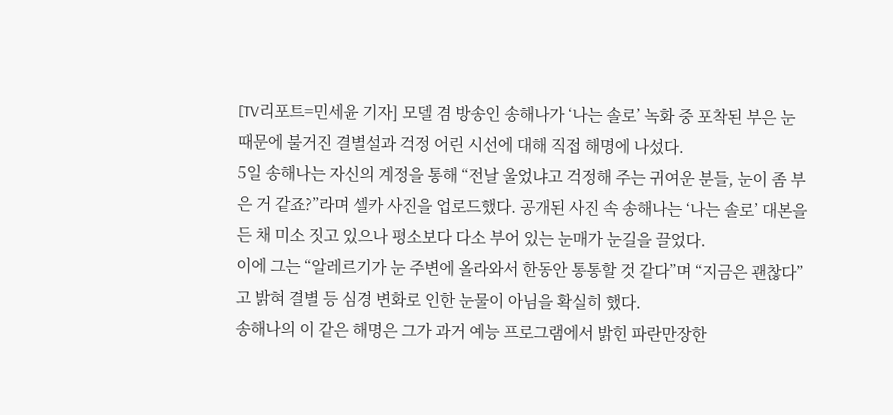[TV리포트=민세윤 기자] 모델 겸 방송인 송해나가 ‘나는 솔로’ 녹화 중 포착된 부은 눈 때문에 불거진 결별설과 걱정 어린 시선에 대해 직접 해명에 나섰다.
5일 송해나는 자신의 계정을 통해 “전날 울었냐고 걱정해 주는 귀여운 분들, 눈이 좀 부은 거 같죠?”라며 셀카 사진을 업로드했다. 공개된 사진 속 송해나는 ‘나는 솔로’ 대본을 든 채 미소 짓고 있으나 평소보다 다소 부어 있는 눈매가 눈길을 끌었다.
이에 그는 “알레르기가 눈 주변에 올라와서 한동안 통통할 것 같다”며 “지금은 괜찮다”고 밝혀 결별 등 심경 변화로 인한 눈물이 아님을 확실히 했다.
송해나의 이 같은 해명은 그가 과거 예능 프로그램에서 밝힌 파란만장한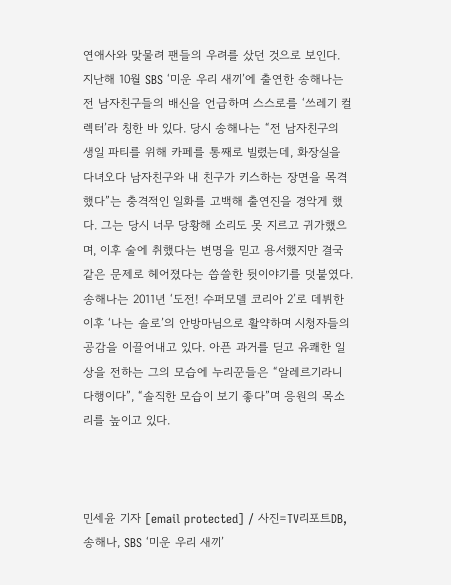연애사와 맞물려 팬들의 우려를 샀던 것으로 보인다. 지난해 10월 SBS ‘미운 우리 새끼’에 출연한 송해나는 전 남자친구들의 배신을 언급하며 스스로를 ‘쓰레기 컬렉터’라 칭한 바 있다. 당시 송해나는 “전 남자친구의 생일 파티를 위해 카페를 통째로 빌렸는데, 화장실을 다녀오다 남자친구와 내 친구가 키스하는 장면을 목격했다”는 충격적인 일화를 고백해 출연진을 경악게 했다. 그는 당시 너무 당황해 소리도 못 지르고 귀가했으며, 이후 술에 취했다는 변명을 믿고 용서했지만 결국 같은 문제로 헤어졌다는 씁쓸한 뒷이야기를 덧붙였다.
송해나는 2011년 ‘도전! 수퍼모델 코리아 2’로 데뷔한 이후 ‘나는 솔로’의 안방마님으로 활약하며 시청자들의 공감을 이끌어내고 있다. 아픈 과거를 딛고 유쾌한 일상을 전하는 그의 모습에 누리꾼들은 “알레르기라니 다행이다”, “솔직한 모습이 보기 좋다”며 응원의 목소리를 높이고 있다.



민세윤 기자 [email protected] / 사진=TV리포트DB, 송해나, SBS ‘미운 우리 새끼’